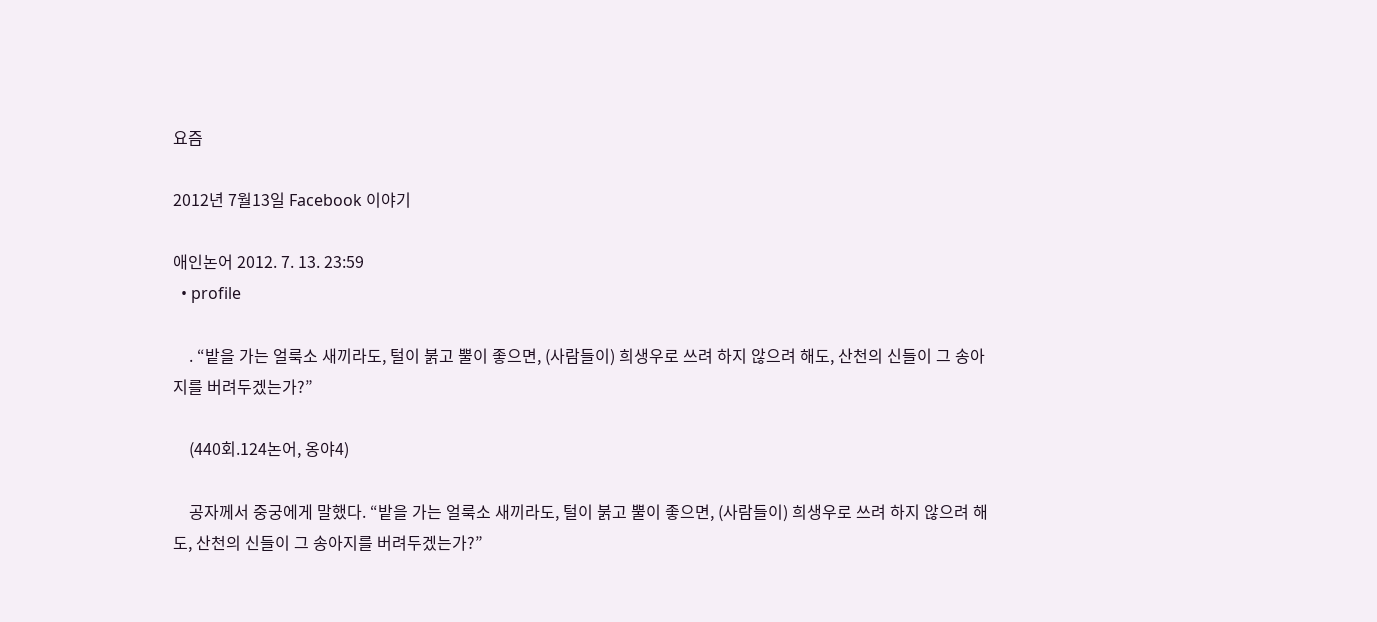요즘

2012년 7월13일 Facebook 이야기

애인논어 2012. 7. 13. 23:59
  • profile

    . “밭을 가는 얼룩소 새끼라도, 털이 붉고 뿔이 좋으면, (사람들이) 희생우로 쓰려 하지 않으려 해도, 산천의 신들이 그 송아지를 버려두겠는가?”

    (440회.124논어, 옹야4)

    공자께서 중궁에게 말했다. “밭을 가는 얼룩소 새끼라도, 털이 붉고 뿔이 좋으면, (사람들이) 희생우로 쓰려 하지 않으려 해도, 산천의 신들이 그 송아지를 버려두겠는가?”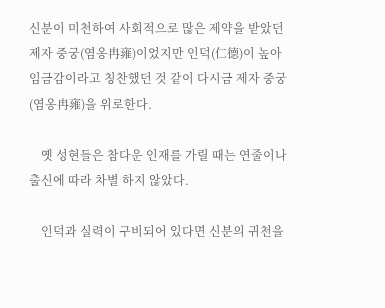신분이 미천하여 사회적으로 많은 제약을 받았던 제자 중궁(염옹冉雍)이었지만 인덕(仁德)이 높아 임금감이라고 칭찬했던 것 같이 다시금 제자 중궁(염옹冉雍)을 위로한다.

    옛 성현들은 참다운 인재를 가릴 때는 연줄이나 출신에 따라 차별 하지 않았다.

    인덕과 실력이 구비되어 있다면 신분의 귀천을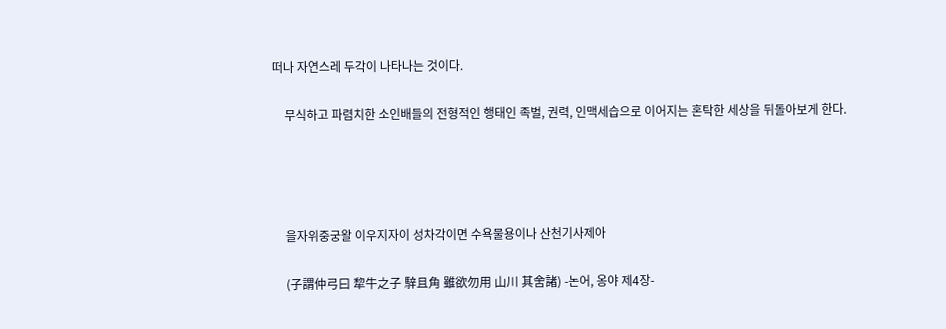떠나 자연스레 두각이 나타나는 것이다.

    무식하고 파렴치한 소인배들의 전형적인 행태인 족벌, 권력, 인맥세습으로 이어지는 혼탁한 세상을 뒤돌아보게 한다.




    을자위중궁왈 이우지자이 성차각이면 수욕물용이나 산천기사제아

    (子謂仲弓曰 犂牛之子 騂且角 雖欲勿用 山川 其舍諸) -논어, 옹야 제4장-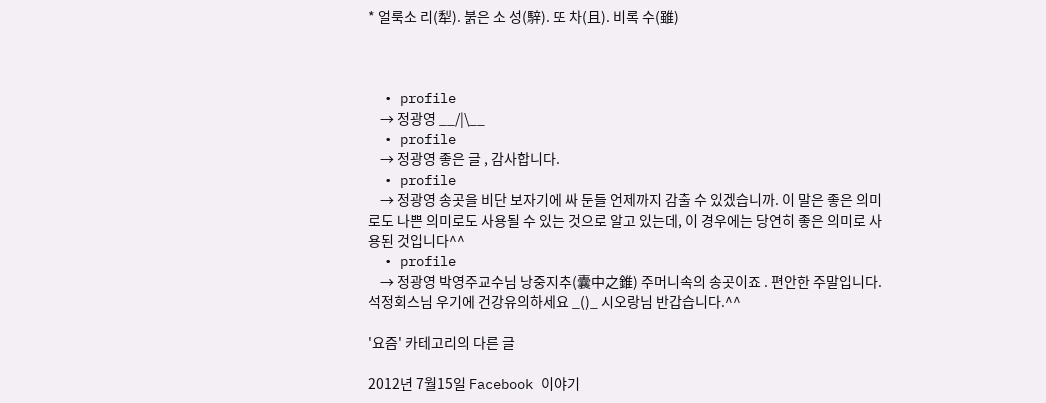* 얼룩소 리(犁). 붉은 소 성(騂). 또 차(且). 비록 수(雖)



  • profile
    → 정광영 __/|\__
  • profile
    → 정광영 좋은 글 , 감사합니다.
  • profile
    → 정광영 송곳을 비단 보자기에 싸 둔들 언제까지 감출 수 있겠습니까. 이 말은 좋은 의미로도 나쁜 의미로도 사용될 수 있는 것으로 알고 있는데, 이 경우에는 당연히 좋은 의미로 사용된 것입니다^^
  • profile
    → 정광영 박영주교수님 낭중지추(囊中之錐) 주머니속의 송곳이죠 . 편안한 주말입니다. 석정회스님 우기에 건강유의하세요 _()_ 시오랑님 반갑습니다.^^

'요즘' 카테고리의 다른 글

2012년 7월15일 Facebook 이야기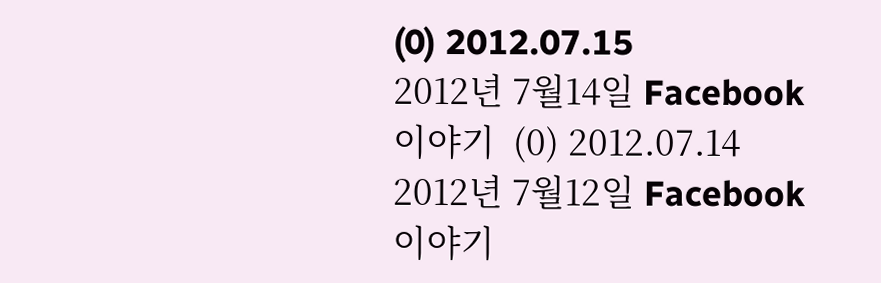(0) 2012.07.15
2012년 7월14일 Facebook 이야기  (0) 2012.07.14
2012년 7월12일 Facebook 이야기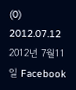(0) 2012.07.12
2012년 7월11일 Facebook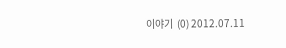이야기  (0) 2012.07.11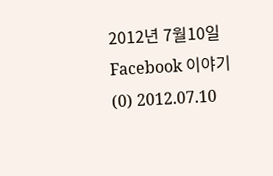2012년 7월10일 Facebook 이야기  (0) 2012.07.10